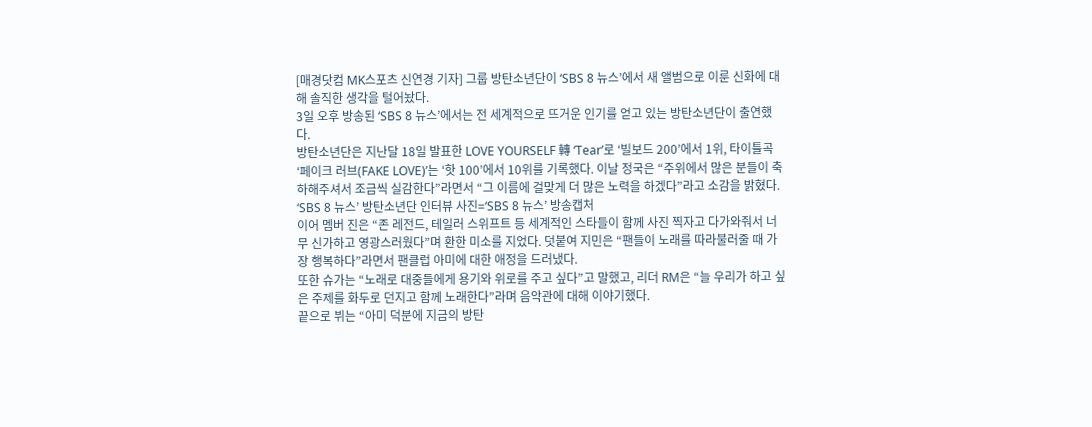[매경닷컴 MK스포츠 신연경 기자] 그룹 방탄소년단이 ‘SBS 8 뉴스’에서 새 앨범으로 이룬 신화에 대해 솔직한 생각을 털어놨다.
3일 오후 방송된 ‘SBS 8 뉴스’에서는 전 세계적으로 뜨거운 인기를 얻고 있는 방탄소년단이 출연했다.
방탄소년단은 지난달 18일 발표한 LOVE YOURSELF 轉 ‘Tear’로 ‘빌보드 200’에서 1위, 타이틀곡 ‘페이크 러브(FAKE LOVE)’는 ‘핫 100’에서 10위를 기록했다. 이날 정국은 “주위에서 많은 분들이 축하해주셔서 조금씩 실감한다”라면서 “그 이름에 걸맞게 더 많은 노력을 하겠다”라고 소감을 밝혔다.
‘SBS 8 뉴스’ 방탄소년단 인터뷰 사진=‘SBS 8 뉴스’ 방송캡처
이어 멤버 진은 “존 레전드, 테일러 스위프트 등 세계적인 스타들이 함께 사진 찍자고 다가와줘서 너무 신가하고 영광스러웠다”며 환한 미소를 지었다. 덧붙여 지민은 “팬들이 노래를 따라불러줄 때 가장 행복하다”라면서 팬클럽 아미에 대한 애정을 드러냈다.
또한 슈가는 “노래로 대중들에게 용기와 위로를 주고 싶다”고 말했고, 리더 RM은 “늘 우리가 하고 싶은 주제를 화두로 던지고 함께 노래한다”라며 음악관에 대해 이야기했다.
끝으로 뷔는 “아미 덕분에 지금의 방탄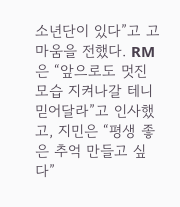소년단이 있다”고 고마움을 전했다. RM은 “앞으로도 멋진 모습 지켜나갈 테니 믿어달라”고 인사했고, 지민은 “평생 좋은 추억 만들고 싶다”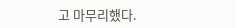고 마무리했다.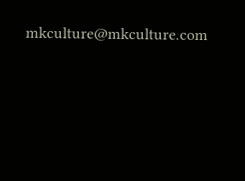mkculture@mkculture.com